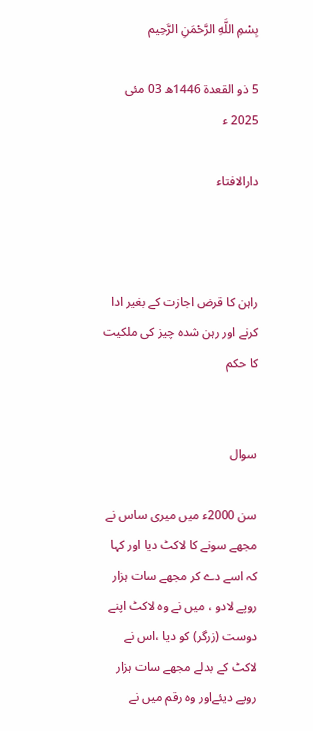بِسْمِ اللَّهِ الرَّحْمَنِ الرَّحِيم

5 ذو القعدة 1446ھ 03 مئی 2025 ء

دارالافتاء



راہن کا قرض اجازت کے بغیر ادا کرنے اور رہن شدہ چیز کی ملکیت کا حکم


سوال

سن 2000ء میں میری ساس نے مجھے سونے کا لاکٹ دیا اور کہا کہ اسے دے کر مجھے سات ہزار روپے لادو ، میں نے وہ لاکٹ اپنے دوست (زرگر) کو دیا ،اس نے لاکٹ کے بدلے مجھے سات ہزار روپے دیئےاور وہ رقم میں نے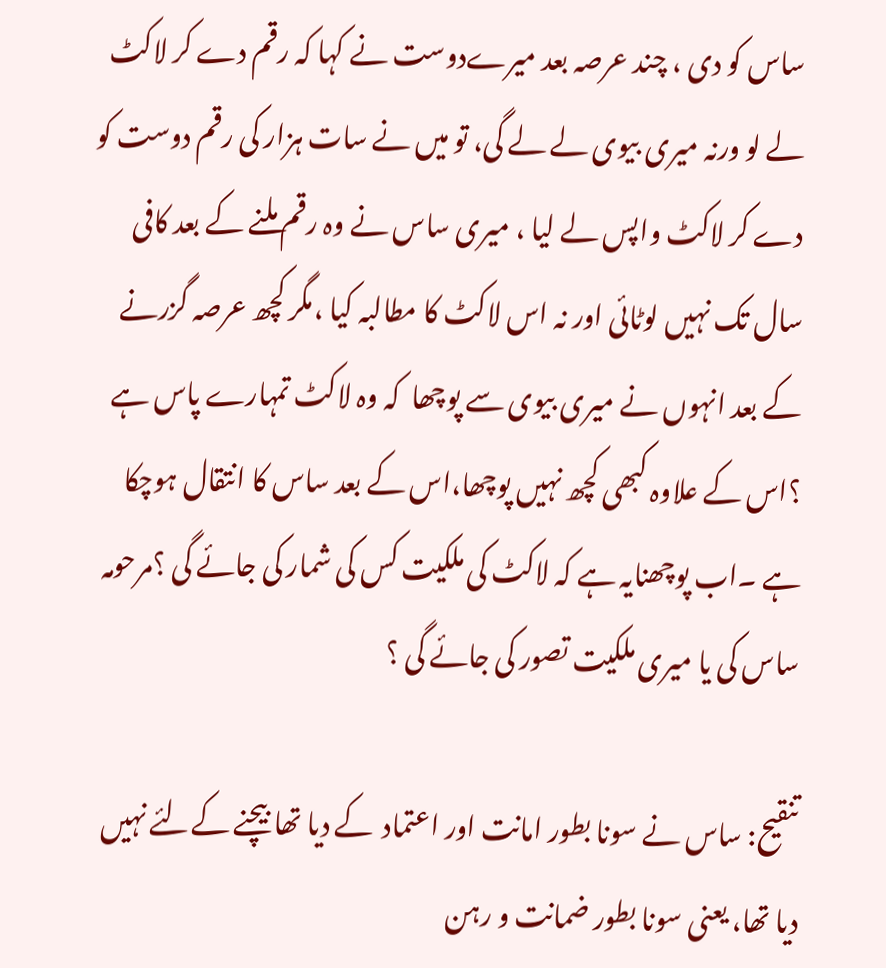ساس کو دی ، چند عرصہ بعد میرےدوست نے کہا کہ رقم دے کر لاکٹ لے لو ورنہ میری بیوی لے لے گی، تو میں نے سات ہزار کی رقم دوست کو دے کر لاکٹ واپس لے لیا ، میری ساس نے وہ رقم ملنے کے بعد کافی سال تک نہیں لوٹائی اور نہ اس لاکٹ کا مطالبہ کیا ،مگر کچھ عرصہ گزرنے کے بعد انہوں نے میری بیوی سے پوچھا  کہ وہ لاکٹ تمہارے پاس ہے ؟اس کے علاوہ کبھی کچھ نہیں پوچھا،اس کے بعد ساس کا انتقال ہوچکا ہے ۔اب پوچھنایہ ہے کہ لاکٹ کی ملکیت کس کی شمار کی جائے گی ؟مرحومہ ساس کی یا میری ملکیت تصور کی جائے گی ؟

تنقیح: ساس نے سونا بطور امانت اور اعتماد  کے دیا تھا بیچنے کےلئے نہیں دیا تھا، یعنی سونا بطور ضمانت و رہن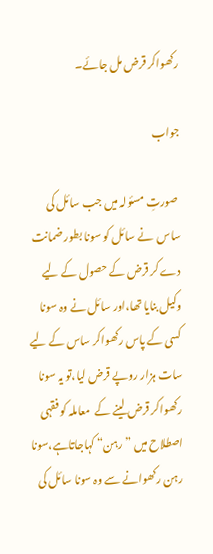رکھواکر قرض مل جائے۔

جواب

 صورتِ مسئولہ میں جب سائل کی ساس  نے سائل کو سونا بطور ضمانت دے کر قرض کے حصول کے لیے وکیل بنایا تھا،اور سائل نے وہ سونا کسی کے پاس رکھواکر ساس کے لیے سات ہزار روپے قرض لیا،تو یہ سونا رکھواکر قرض لینے کے  معاملہ کو فقہی اصطلاح میں ” رہن“ کہاجاتاہے،سونا رہن رکھوانے سے وہ سونا سائل کی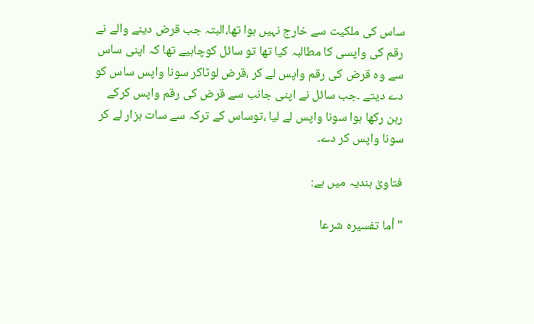ساس کی ملکیت سے خارج نہیں ہوا تھا،البتہ جب قرض دینے والے نے رقم کی واپسی کا مطالبہ کیا تھا تو سائل کوچاہیے تھا کہ اپنی ساس سے وہ قرض کی رقم واپس لے کر ،قرض لوٹاکر سونا واپس ساس کو دے دیتے ۔جب سائل نے اپنی جانب سے قرض کی رقم واپس کرکے رہن رکھا ہوا سونا واپس لے لیا ،توساس کے ترکہ سے سات ہزار لے کر سونا واپس کر دے۔

فتاویٰ ہندیہ میں ہے:

"أما تفسيره شرعا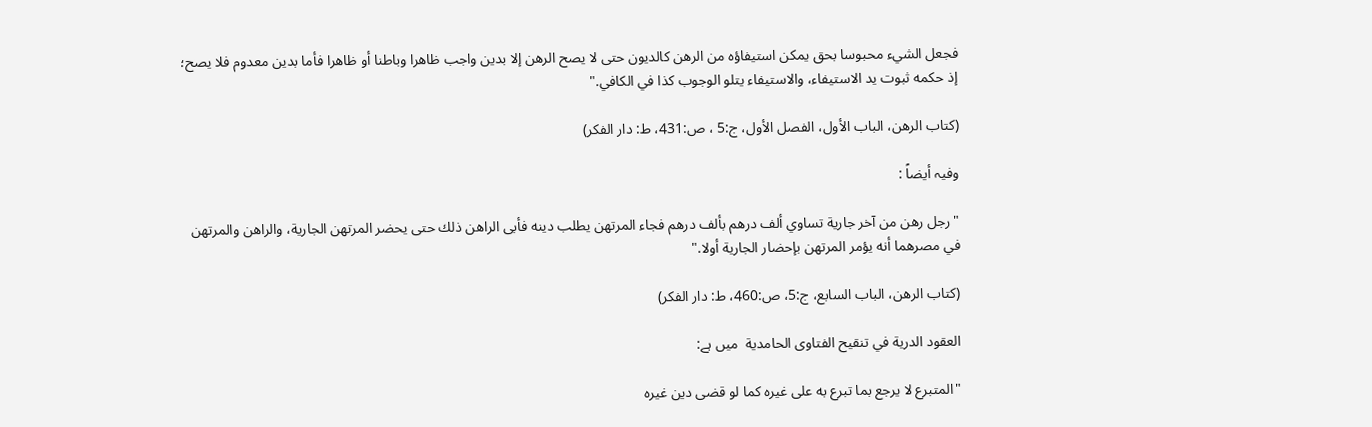فجعل الشيء محبوسا بحق يمكن استيفاؤه من الرهن كالديون حتى لا يصح الرهن إلا بدين واجب ظاهرا وباطنا أو ظاهرا فأما بدين معدوم فلا يصح؛ إذ حكمه ثبوت يد الاستيفاء، والاستيفاء يتلو الوجوب كذا في الكافي."

(کتاب الرھن، الباب الأول، الفصل الأول، ج:5 ، ص:431، ط: دار الفکر)

وفیہ أیضاً :

"رجل رهن من آخر جارية تساوي ألف درهم بألف درهم فجاء المرتهن يطلب دينه فأبى الراهن ذلك حتى يحضر المرتهن الجارية، والراهن والمرتهن في مصرهما أنه يؤمر المرتهن بإحضار الجارية أولا."

(کتاب الرھن، الباب السابع، ج:5، ص:460، ط: دار الفکر)

العقود الدرية في تنقيح الفتاوى الحامدية  میں ہے:

"المتبرع لا يرجع بما تبرع به على غيره كما لو قضى دين غيره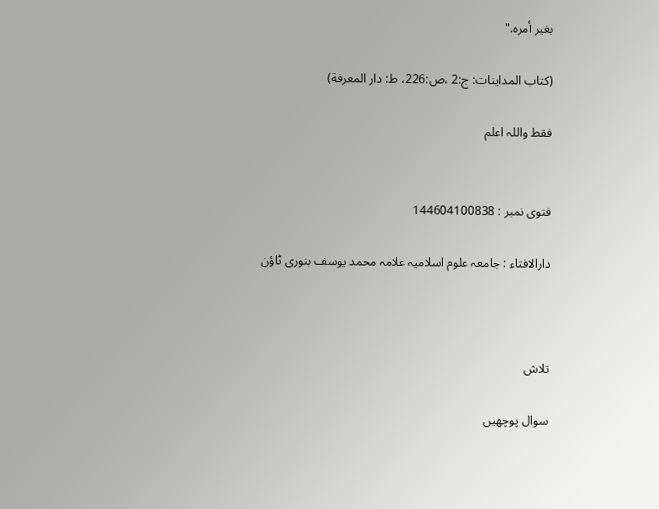بغير أمره."

(كتاب المداينات: ج:2 ،ص:226، ط: دار المعرفة)

فقط واللہ اعلم


فتوی نمبر : 144604100838

دارالافتاء : جامعہ علوم اسلامیہ علامہ محمد یوسف بنوری ٹاؤن



تلاش

سوال پوچھیں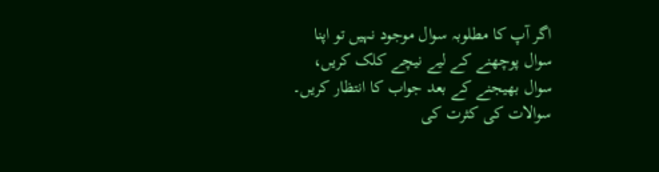اگر آپ کا مطلوبہ سوال موجود نہیں تو اپنا سوال پوچھنے کے لیے نیچے کلک کریں، سوال بھیجنے کے بعد جواب کا انتظار کریں۔ سوالات کی کثرت کی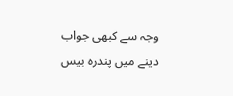وجہ سے کبھی جواب دینے میں پندرہ بیس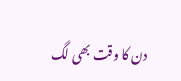دن کا وقت بھی لگ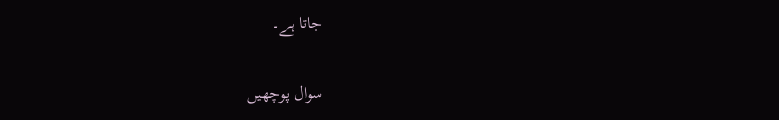جاتا ہے۔

سوال پوچھیں